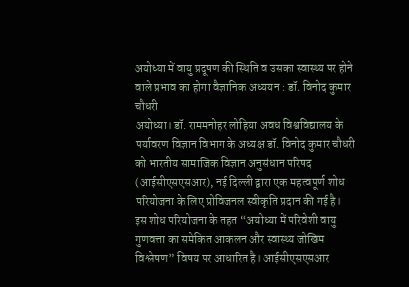अयोध्या में वायु प्रदूषण की स्थिति व उसका स्वास्थ्य पर होने वाले प्रभाव का होगा वैज्ञानिक अध्ययन : डॉ. विनोद कुमार चौधरी
अयोध्या। डॉ. राममनोहर लोहिया अवध विश्वविद्यालय के पर्यावरण विज्ञान विभाग के अध्यक्ष डॉ. विनोद कुमार चौधरी को भारतीय सामाजिक विज्ञान अनुसंधान परिषद (आईसीएसएसआर), नई दिल्ली द्वारा एक महत्वपूर्ण शोध परियोजना के लिए प्रोविजनल स्वीकृति प्रदान की गई है।
इस शोध परियोजना के तहत “अयोध्या में परिवेशी वायु गुणवत्ता का समेकित आकलन और स्वास्थ्य जोखिम विश्लेषण” विषय पर आधारित है। आईसीएसएसआर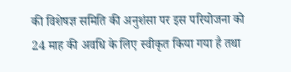की विशेषज्ञ समिति की अनुशंसा पर इस परियोजना को 24 माह की अवधि के लिए स्वीकृत किया गया है तथा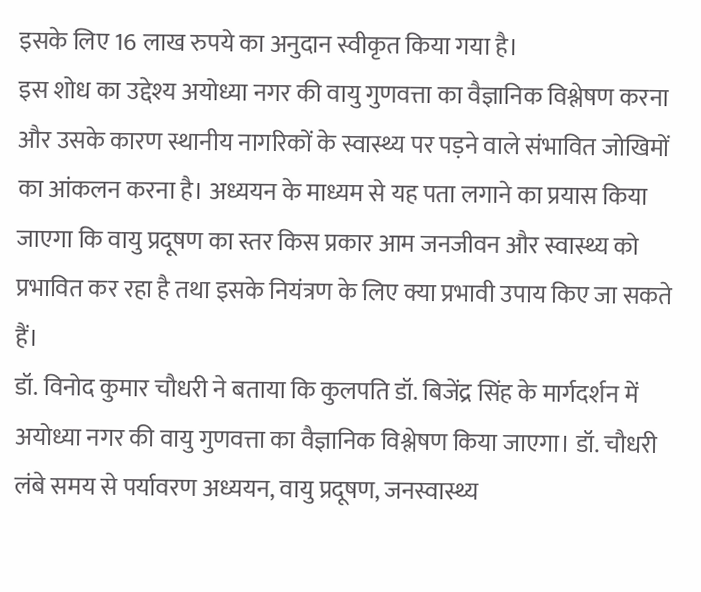इसके लिए 16 लाख रुपये का अनुदान स्वीकृत किया गया है।
इस शोध का उद्देश्य अयोध्या नगर की वायु गुणवत्ता का वैज्ञानिक विश्लेषण करना और उसके कारण स्थानीय नागरिकों के स्वास्थ्य पर पड़ने वाले संभावित जोखिमों का आंकलन करना है। अध्ययन के माध्यम से यह पता लगाने का प्रयास किया जाएगा कि वायु प्रदूषण का स्तर किस प्रकार आम जनजीवन और स्वास्थ्य को प्रभावित कर रहा है तथा इसके नियंत्रण के लिए क्या प्रभावी उपाय किए जा सकते हैं।
डॉ. विनोद कुमार चौधरी ने बताया कि कुलपति डॉ. बिजेंद्र सिंह के मार्गदर्शन में अयोध्या नगर की वायु गुणवत्ता का वैज्ञानिक विश्लेषण किया जाएगा। डॉ. चौधरी लंबे समय से पर्यावरण अध्ययन, वायु प्रदूषण, जनस्वास्थ्य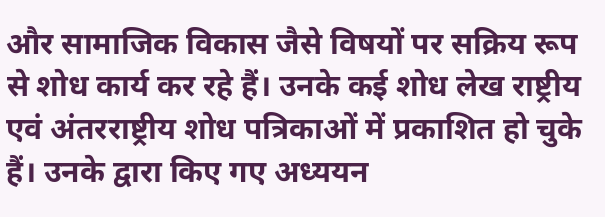और सामाजिक विकास जैसे विषयों पर सक्रिय रूप से शोध कार्य कर रहे हैं। उनके कई शोध लेख राष्ट्रीय एवं अंतरराष्ट्रीय शोध पत्रिकाओं में प्रकाशित हो चुके हैं। उनके द्वारा किए गए अध्ययन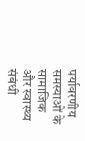पर्यावरणीय समस्याओं के सामाजिक और स्वास्थ्य संबंधी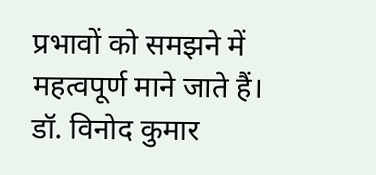प्रभावों को समझने में महत्वपूर्ण माने जाते हैं। डॉ. विनोद कुमार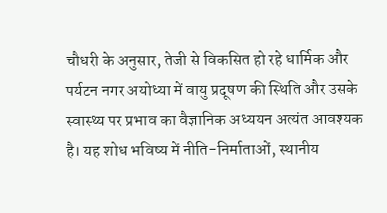चौधरी के अनुसार, तेजी से विकसित हो रहे धार्मिक और पर्यटन नगर अयोध्या में वायु प्रदूषण की स्थिति और उसके स्वास्थ्य पर प्रभाव का वैज्ञानिक अध्ययन अत्यंत आवश्यक है। यह शोध भविष्य में नीति-निर्माताओं, स्थानीय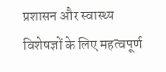प्रशासन और स्वास्थ्य विशेषज्ञों के लिए महत्वपूर्ण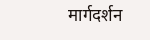मार्गदर्शन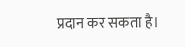प्रदान कर सकता है।